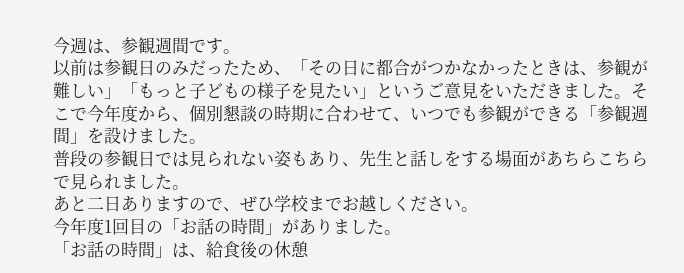今週は、参観週間です。
以前は参観日のみだったため、「その日に都合がつかなかったときは、参観が難しい」「もっと子どもの様子を見たい」というご意見をいただきました。そこで今年度から、個別懇談の時期に合わせて、いつでも参観ができる「参観週間」を設けました。
普段の参観日では見られない姿もあり、先生と話しをする場面があちらこちらで見られました。
あと二日ありますので、ぜひ学校までお越しください。
今年度1回目の「お話の時間」がありました。
「お話の時間」は、給食後の休憩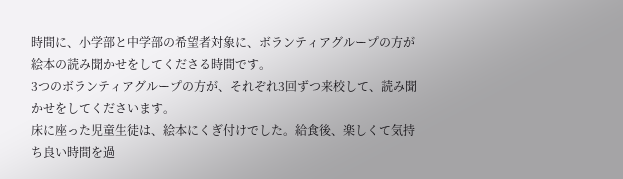時間に、小学部と中学部の希望者対象に、ボランティアグループの方が絵本の読み聞かせをしてくださる時間です。
3つのボランティアグループの方が、それぞれ3回ずつ来校して、読み聞かせをしてくださいます。
床に座った児童生徒は、絵本にくぎ付けでした。給食後、楽しくて気持ち良い時間を過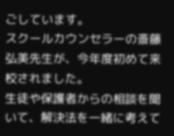ごしています。
スクールカウンセラーの斎藤弘美先生が、今年度初めて来校されました。
生徒や保護者からの相談を聞いて、解決法を一緒に考えて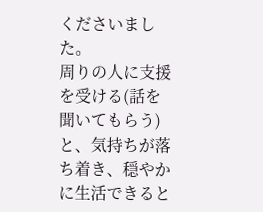くださいました。
周りの人に支援を受ける(話を聞いてもらう)と、気持ちが落ち着き、穏やかに生活できると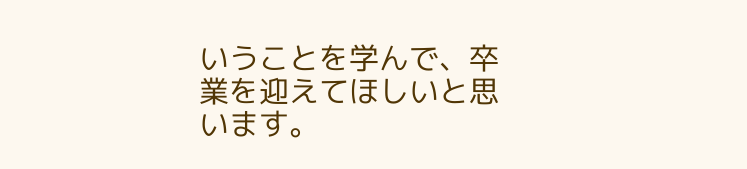いうことを学んで、卒業を迎えてほしいと思います。